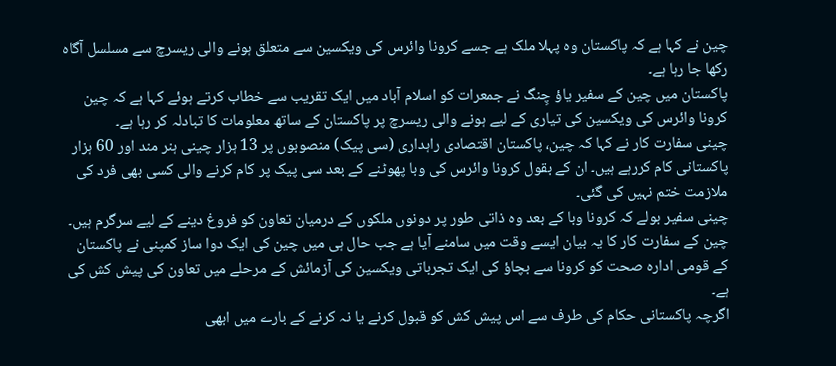چین نے کہا ہے کہ پاکستان وہ پہلا ملک ہے جسے کرونا وائرس کی ویکسین سے متعلق ہونے والی ریسرچ سے مسلسل آگاہ رکھا جا رہا ہے۔
پاکستان میں چین کے سفیر یاؤ چِنگ نے جمعرات کو اسلام آباد میں ایک تقریب سے خطاب کرتے ہوئے کہا ہے کہ چین کرونا وائرس کی ویکسین کی تیاری کے لیے ہونے والی ریسرچ پر پاکستان کے ساتھ معلومات کا تبادلہ کر رہا ہے۔
چینی سفارت کار نے کہا کہ چین، پاکستان اقتصادی راہداری (سی پیک) منصوبوں پر 13 ہزار چینی ہنر مند اور 60 ہزار پاکستانی کام کررہے ہیں۔ ان کے بقول کرونا وائرس کی وبا پھوٹنے کے بعد سی پیک پر کام کرنے والی کسی بھی فرد کی ملازمت ختم نہیں کی گئی۔
چینی سفیر بولے کہ کرونا وبا کے بعد وہ ذاتی طور پر دونوں ملکوں کے درمیان تعاون کو فروغ دینے کے لیے سرگرم ہیں۔
چین کے سفارت کار کا یہ بیان ایسے وقت میں سامنے آیا ہے جب حال ہی میں چین کی ایک دوا ساز کمپنی نے پاکستان کے قومی ادارہ صحت کو کرونا سے بچاؤ کی ایک تجرباتی ویکسین کی آزمائش کے مرحلے میں تعاون کی پیش کش کی ہے۔
اگرچہ پاکستانی حکام کی طرف سے اس پیش کش کو قبول کرنے یا نہ کرنے کے بارے میں ابھی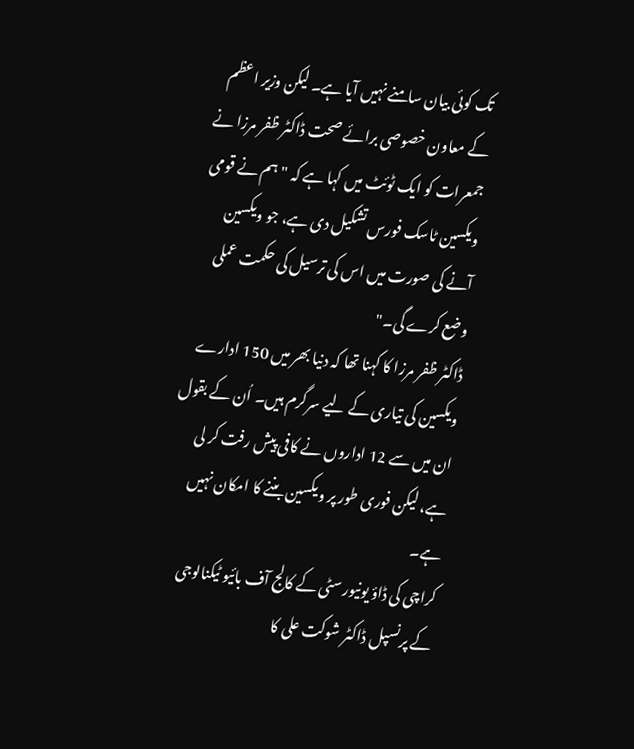تک کوئی بیان سامنے نہیں آیا ہے۔ لیکن وزیر اعظم کے معاون خصوصی برائے صحت ڈاکٹر ظفر مرزا نے جمعرات کو ایک ٹوئٹ میں کہا ہے کہ "ہم نے قومی ویکسین ٹاسک فورس تشکیل دی ہے، جو ویکسین آنے کی صورت میں اس کی ترسیل کی حکمت عملی وضع کرے گی۔"
ڈاکٹر ظفر مرزا کا کہنا تھا کہ دنیا بھر میں 150 ادارے ویکسین کی تیاری کے لیے سرگرم ہیں۔ اُن کے بقول ان میں سے 12 اداروں نے کافی پیش رفت کر لی ہے، لیکن فوری طور پر ویکسین بننے کا امکان نہیں ہے۔
کراچی کی ڈاؤ یونیورسٹی کے کالج آف بائیو ٹیکنالوجی کے پرنسپل ڈاکٹر شوکت علی کا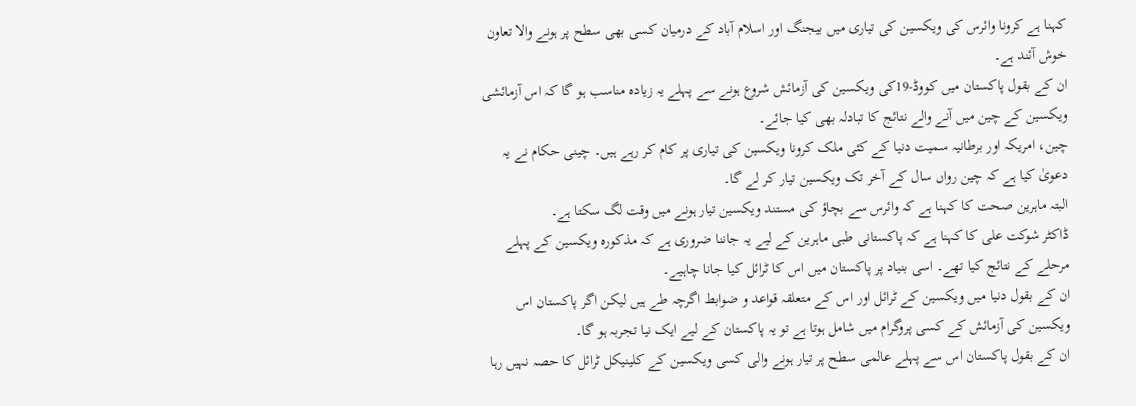کہنا ہے کرونا وائرس کی ویکسین کی تیاری میں بیجنگ اور اسلام آباد کے درمیان کسی بھی سطح پر ہونے والا تعاون خوش آئند ہے۔
ان کے بقول پاکستان میں کووڈ-19کی ویکسین کی آزمائش شروع ہونے سے پہلے یہ زیادہ مناسب ہو گا کہ اس آزمائشی ویکسین کے چین میں آنے والے نتائج کا تبادلہ بھی کیا جائے۔
چین، امریکہ اور برطانیہ سمیت دنیا کے کئی ملک کرونا ویکسین کی تیاری پر کام کر رہے ہیں۔ چینی حکام نے یہ دعویٰ کیا ہے کہ چین رواں سال کے آخر تک ویکسین تیار کر لے گا۔
البتہ ماہرین صحت کا کہنا ہے کہ وائرس سے بچاؤ کی مستند ویکسین تیار ہونے میں وقت لگ سکتا ہے۔
ڈاکٹر شوکت علی کا کہنا ہے کہ پاکستانی طبی ماہرین کے لیے یہ جاننا ضروری ہے کہ مذکورہ ویکسین کے پہلے مرحلے کے نتائج کیا تھے۔ اسی بنیاد پر پاکستان میں اس کا ٹرائل کیا جانا چاہیے۔
ان کے بقول دنیا میں ویکسین کے ٹرائل اور اس کے متعلقہ قواعد و ضوابط اگرچہ طے ہیں لیکن اگر پاکستان اس ویکسین کی آزمائش کے کسی پروگرام میں شامل ہوتا ہے تو یہ پاکستان کے لیے ایک نیا تجربہ ہو گا۔
ان کے بقول پاکستان اس سے پہلے عالمی سطح پر تیار ہونے والی کسی ویکسین کے کلینیکل ٹرائل کا حصہ نہیں رہا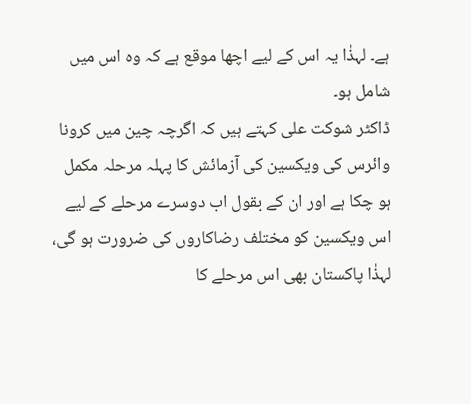ہے۔ لہذٰا یہ اس کے لیے اچھا موقع ہے کہ وہ اس میں شامل ہو۔
ڈاکٹر شوکت علی کہتے ہیں کہ اگرچہ چین میں کرونا وائرس کی ویکسین کی آزمائش کا پہلہ مرحلہ مکمل ہو چکا ہے اور ان کے بقول اب دوسرے مرحلے کے لیے اس ویکسین کو مختلف رضاکاروں کی ضرورت ہو گی، لہذٰا پاکستان بھی اس مرحلے کا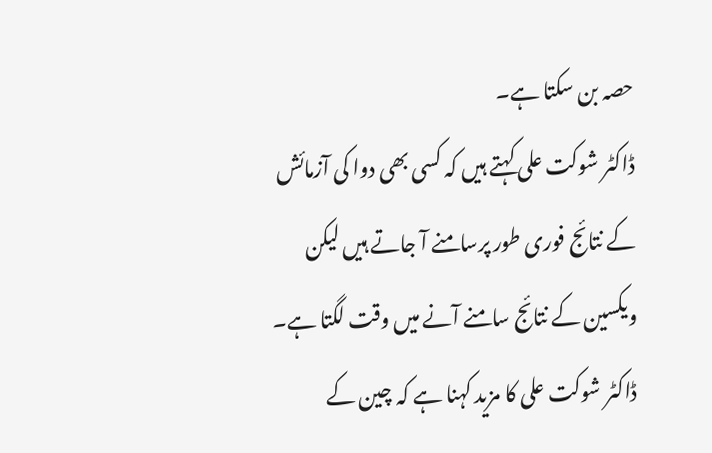حصہ بن سکتا ہے۔
ڈاکٹر شوکت علی کہتے ہیں کہ کسی بھی دوا کی آزمائش کے نتائج فوری طور پرسامنے آ جاتے ہیں لیکن ویکسین کے نتائج سامنے آنے میں وقت لگتا ہے۔
ڈاکٹر شوکت علی کا مزید کہنا ہے کہ چین کے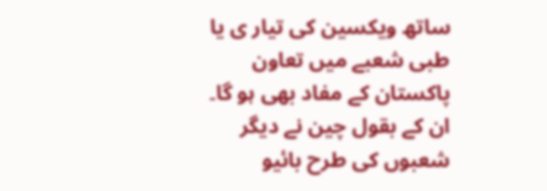ساتھ ویکسین کی تیار ی یا طبی شعبے میں تعاون پاکستان کے مفاد بھی ہو گا۔
ان کے بقول چین نے دیگر شعبوں کی طرح بائیو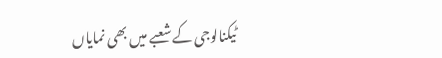ٹیکنالوجی کے شعبے میں بھی نمایاں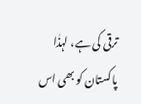ترقی کی ہے، لہذٰا پاکستان کو بھی اس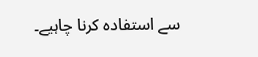سے استفادہ کرنا چاہیے۔